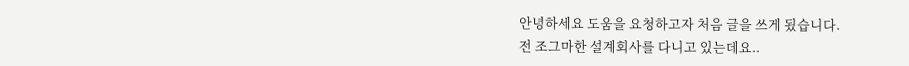안녕하세요 도움을 요청하고자 처음 글을 쓰게 됬습니다.
전 조그마한 설계회사를 다니고 있는데요..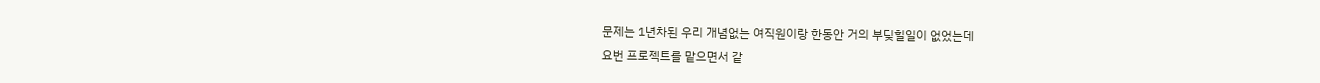문제는 1년차된 우리 개념없는 여직원이랑 한동안 거의 부딪힐일이 없었는데
요번 프로젝트를 맡으면서 같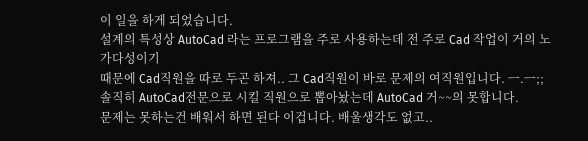이 일을 하게 되었습니다.
설계의 특성상 AutoCad 라는 프로그램을 주로 사용하는데 전 주로 Cad 작업이 거의 노가다성이기
때문에 Cad직원을 따로 두곤 하져.. 그 Cad직원이 바로 문제의 여직원입니다. ㅡ.ㅡ;;
솔직히 AutoCad전문으로 시킬 직원으로 뽑아놨는데 AutoCad 거~~의 못합니다.
문제는 못하는건 배워서 하면 된다 이겁니다. 배울생각도 없고..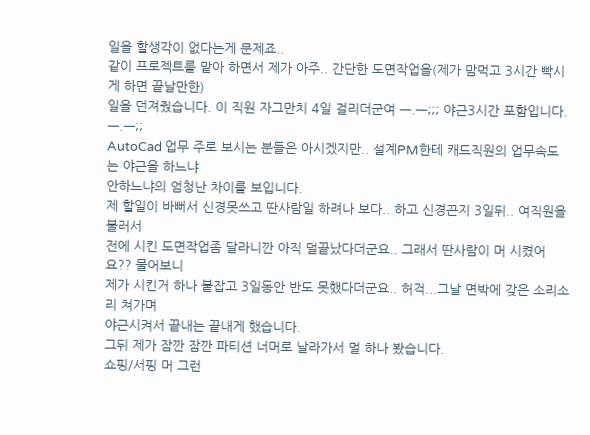일을 할생각이 없다는게 문제죠..
같이 프로젝트를 맡아 하면서 제가 아주.. 간단한 도면작업을(제가 맘먹고 3시간 빡시게 하면 끝날만한)
일을 던져줬습니다. 이 직원 자그만치 4일 걸리더군여 ㅡ.ㅡ;;; 야근3시간 포함입니다. ㅡ.ㅡ;;
AutoCad 업무 주로 보시는 분들은 아시겠지만.. 설계PM한테 캐드직원의 업무속도는 야근을 하느냐
안하느냐의 엄청난 차이를 보입니다.
제 할일이 바뻐서 신경못쓰고 딴사람일 하려나 보다.. 하고 신경끈지 3일뒤.. 여직원을 불러서
전에 시킨 도면작업좀 달라니깐 아직 덜끝났다더군요.. 그래서 딴사람이 머 시켰어요?? 물어보니
제가 시킨거 하나 붙잡고 3일동안 반도 못했다더군요.. 허걱...그날 면박에 갖은 소리소리 쳐가며
야근시켜서 끝내는 끝내게 했습니다.
그뒤 제가 잠깐 잠깐 파티션 너머로 날라가서 멀 하나 봤습니다.
쇼핑/서핑 머 그런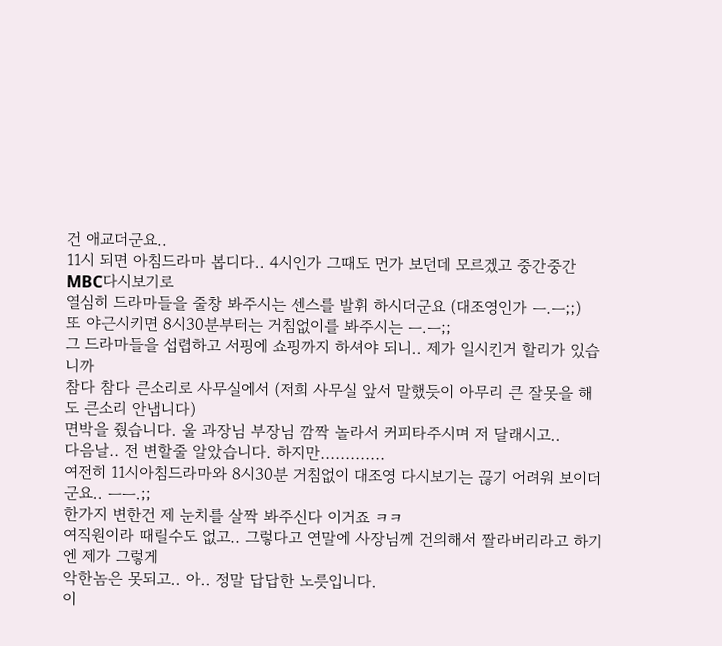건 애교더군요..
11시 되면 아침드라마 봅디다.. 4시인가 그때도 먼가 보던데 모르겠고 중간중간 MBC다시보기로
열심히 드라마들을 줄창 봐주시는 센스를 발휘 하시더군요 (대조영인가 ㅡ.ㅡ;;)
또 야근시키면 8시30분부터는 거침없이를 봐주시는 ㅡ.ㅡ;;
그 드라마들을 섭렵하고 서핑에 쇼핑까지 하셔야 되니.. 제가 일시킨거 할리가 있습니까
참다 참다 큰소리로 사무실에서 (저희 사무실 앞서 말했듯이 아무리 큰 잘못을 해도 큰소리 안냅니다)
면박을 줬습니다. 울 과장님 부장님 깜짝 놀라서 커피타주시며 저 달래시고..
다음날.. 전 변할줄 알았습니다. 하지만.............
여전히 11시아침드라마와 8시30분 거침없이 대조영 다시보기는 끊기 어려워 보이더군요.. ㅡㅡ.;;
한가지 변한건 제 눈치를 살짝 봐주신다 이거죠 ㅋㅋ
여직원이라 때릴수도 없고.. 그렇다고 연말에 사장님께 건의해서 짤라버리라고 하기엔 제가 그렇게
악한놈은 못되고.. 아.. 정말 답답한 노릇입니다.
이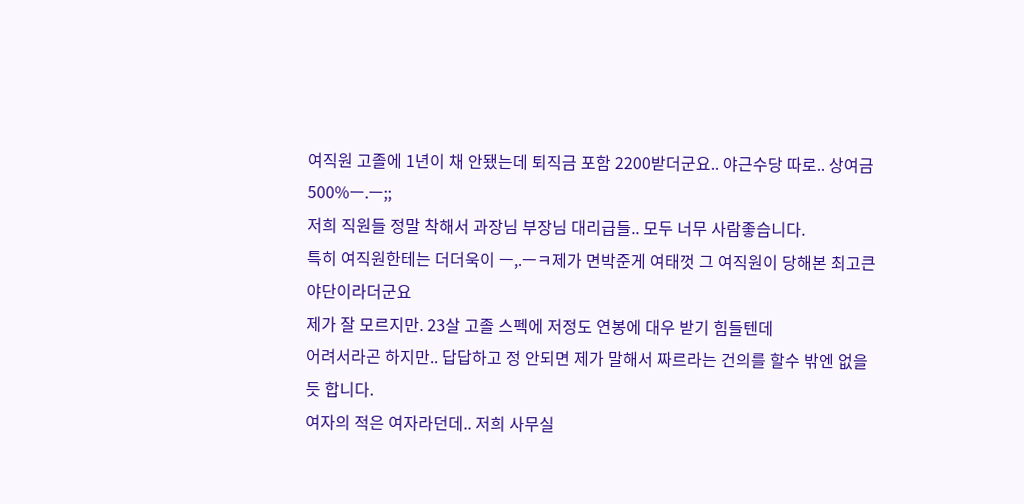여직원 고졸에 1년이 채 안됐는데 퇴직금 포함 2200받더군요.. 야근수당 따로.. 상여금 500%ㅡ.ㅡ;;
저희 직원들 정말 착해서 과장님 부장님 대리급들.. 모두 너무 사람좋습니다.
특히 여직원한테는 더더욱이 ㅡ,.ㅡㅋ제가 면박준게 여태껏 그 여직원이 당해본 최고큰 야단이라더군요
제가 잘 모르지만. 23살 고졸 스펙에 저정도 연봉에 대우 받기 힘들텐데
어려서라곤 하지만.. 답답하고 정 안되면 제가 말해서 짜르라는 건의를 할수 밖엔 없을듯 합니다.
여자의 적은 여자라던데.. 저희 사무실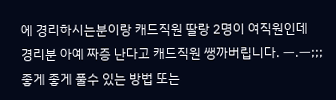에 경리하시는분이랑 캐드직원 딸랑 2명이 여직원인데
경리분 아예 짜증 난다고 캐드직원 쌩까버립니다. ㅡ.ㅡ;;;
좋게 좋게 풀수 있는 방법 또는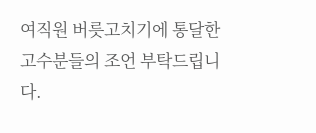여직원 버릇고치기에 통달한 고수분들의 조언 부탁드립니다.